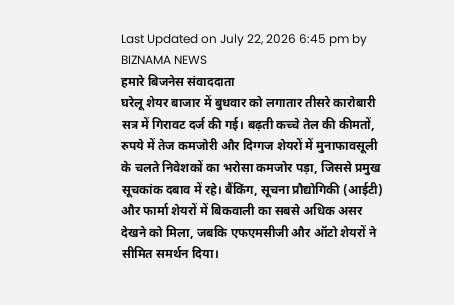Last Updated on July 22, 2026 6:45 pm by BIZNAMA NEWS
हमारे बिजनेस संवाददाता
घरेलू शेयर बाजार में बुधवार को लगातार तीसरे कारोबारी सत्र में गिरावट दर्ज की गई। बढ़ती कच्चे तेल की कीमतों, रुपये में तेज कमजोरी और दिग्गज शेयरों में मुनाफावसूली के चलते निवेशकों का भरोसा कमजोर पड़ा, जिससे प्रमुख सूचकांक दबाव में रहे। बैंकिंग, सूचना प्रौद्योगिकी (आईटी) और फार्मा शेयरों में बिकवाली का सबसे अधिक असर देखने को मिला, जबकि एफएमसीजी और ऑटो शेयरों ने सीमित समर्थन दिया।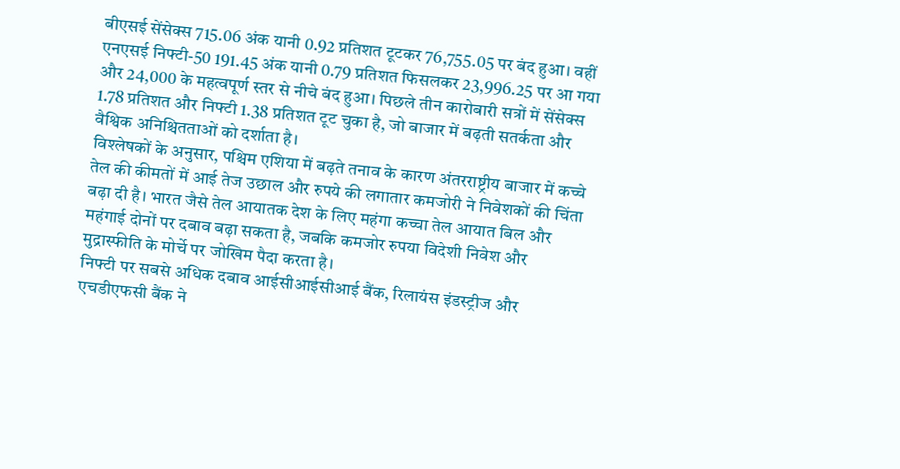बीएसई सेंसेक्स 715.06 अंक यानी 0.92 प्रतिशत टूटकर 76,755.05 पर बंद हुआ। वहीं एनएसई निफ्टी-50 191.45 अंक यानी 0.79 प्रतिशत फिसलकर 23,996.25 पर आ गया और 24,000 के महत्वपूर्ण स्तर से नीचे बंद हुआ। पिछले तीन कारोबारी सत्रों में सेंसेक्स 1.78 प्रतिशत और निफ्टी 1.38 प्रतिशत टूट चुका है, जो बाजार में बढ़ती सतर्कता और वैश्विक अनिश्चितताओं को दर्शाता है।
विश्लेषकों के अनुसार, पश्चिम एशिया में बढ़ते तनाव के कारण अंतरराष्ट्रीय बाजार में कच्चे तेल की कीमतों में आई तेज उछाल और रुपये की लगातार कमजोरी ने निवेशकों की चिंता बढ़ा दी है। भारत जैसे तेल आयातक देश के लिए महंगा कच्चा तेल आयात बिल और महंगाई दोनों पर दबाव बढ़ा सकता है, जबकि कमजोर रुपया विदेशी निवेश और मुद्रास्फीति के मोर्चे पर जोखिम पैदा करता है।
निफ्टी पर सबसे अधिक दबाव आईसीआईसीआई बैंक, रिलायंस इंडस्ट्रीज और एचडीएफसी बैंक ने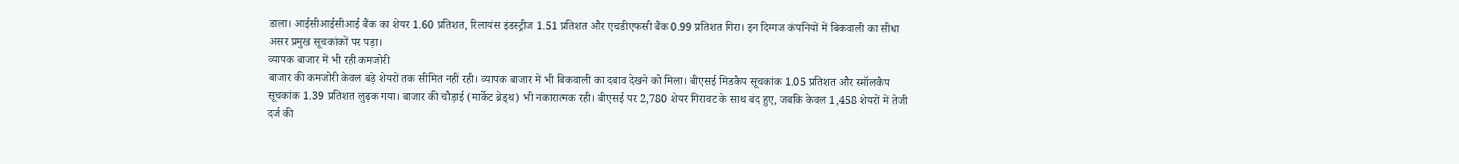डाला। आईसीआईसीआई बैंक का शेयर 1.60 प्रतिशत, रिलायंस इंडस्ट्रीज 1.51 प्रतिशत और एचडीएफसी बैंक 0.99 प्रतिशत गिरा। इन दिग्गज कंपनियों में बिकवाली का सीधा असर प्रमुख सूचकांकों पर पड़ा।
व्यापक बाजार में भी रही कमजोरी
बाजार की कमजोरी केवल बड़े शेयरों तक सीमित नहीं रही। व्यापक बाजार में भी बिकवाली का दबाव देखने को मिला। बीएसई मिडकैप सूचकांक 1.05 प्रतिशत और स्मॉलकैप सूचकांक 1.39 प्रतिशत लुढ़क गया। बाजार की चौड़ाई (मार्केट ब्रेड्थ) भी नकारात्मक रही। बीएसई पर 2,780 शेयर गिरावट के साथ बंद हुए, जबकि केवल 1,458 शेयरों में तेजी दर्ज की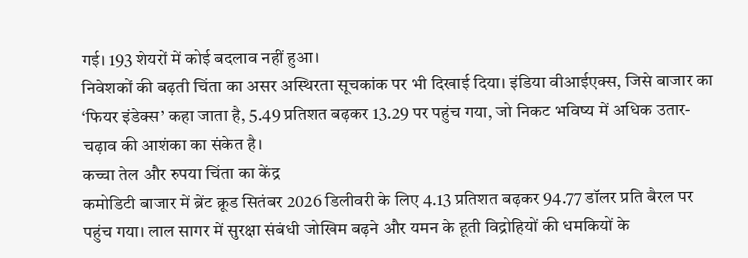गई। 193 शेयरों में कोई बदलाव नहीं हुआ।
निवेशकों की बढ़ती चिंता का असर अस्थिरता सूचकांक पर भी दिखाई दिया। इंडिया वीआईएक्स, जिसे बाजार का ‘फियर इंडेक्स’ कहा जाता है, 5.49 प्रतिशत बढ़कर 13.29 पर पहुंच गया, जो निकट भविष्य में अधिक उतार-चढ़ाव की आशंका का संकेत है।
कच्चा तेल और रुपया चिंता का केंद्र
कमोडिटी बाजार में ब्रेंट क्रूड सितंबर 2026 डिलीवरी के लिए 4.13 प्रतिशत बढ़कर 94.77 डॉलर प्रति बैरल पर पहुंच गया। लाल सागर में सुरक्षा संबंधी जोखिम बढ़ने और यमन के हूती विद्रोहियों की धमकियों के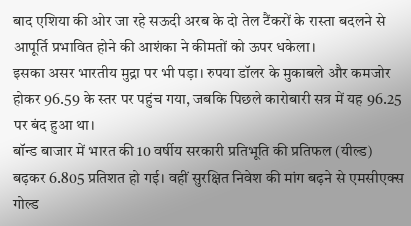बाद एशिया की ओर जा रहे सऊदी अरब के दो तेल टैंकरों के रास्ता बदलने से आपूर्ति प्रभावित होने की आशंका ने कीमतों को ऊपर धकेला।
इसका असर भारतीय मुद्रा पर भी पड़ा। रुपया डॉलर के मुकाबले और कमजोर होकर 96.59 के स्तर पर पहुंच गया, जबकि पिछले कारोबारी सत्र में यह 96.25 पर बंद हुआ था।
बॉन्ड बाजार में भारत की 10 वर्षीय सरकारी प्रतिभूति की प्रतिफल (यील्ड) बढ़कर 6.805 प्रतिशत हो गई। वहीं सुरक्षित निवेश की मांग बढ़ने से एमसीएक्स गोल्ड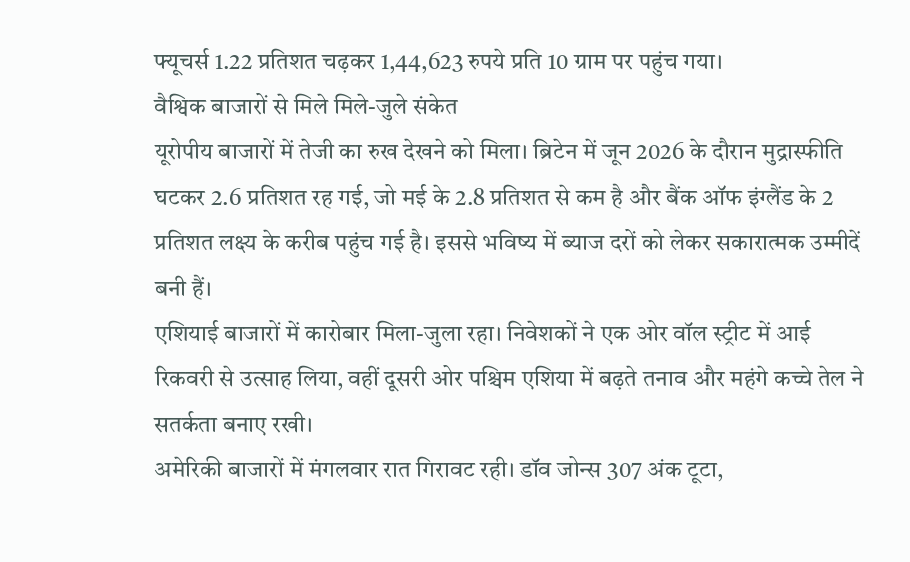फ्यूचर्स 1.22 प्रतिशत चढ़कर 1,44,623 रुपये प्रति 10 ग्राम पर पहुंच गया।
वैश्विक बाजारों से मिले मिले-जुले संकेत
यूरोपीय बाजारों में तेजी का रुख देखने को मिला। ब्रिटेन में जून 2026 के दौरान मुद्रास्फीति घटकर 2.6 प्रतिशत रह गई, जो मई के 2.8 प्रतिशत से कम है और बैंक ऑफ इंग्लैंड के 2 प्रतिशत लक्ष्य के करीब पहुंच गई है। इससे भविष्य में ब्याज दरों को लेकर सकारात्मक उम्मीदें बनी हैं।
एशियाई बाजारों में कारोबार मिला-जुला रहा। निवेशकों ने एक ओर वॉल स्ट्रीट में आई रिकवरी से उत्साह लिया, वहीं दूसरी ओर पश्चिम एशिया में बढ़ते तनाव और महंगे कच्चे तेल ने सतर्कता बनाए रखी।
अमेरिकी बाजारों में मंगलवार रात गिरावट रही। डॉव जोन्स 307 अंक टूटा,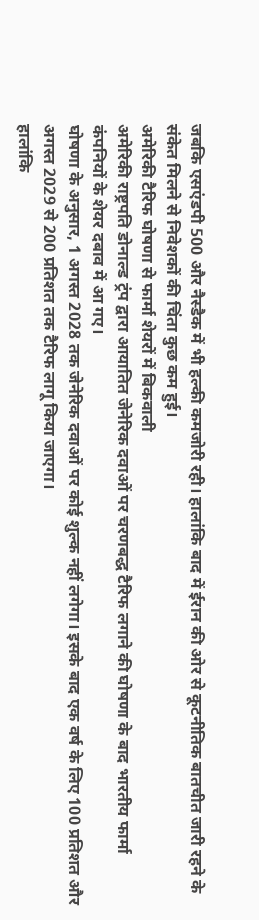जबकि एसएंडपी 500 और नैस्डैक में भी हल्की कमजोरी रही। हालांकि बाद में ईरान की ओर से कूटनीतिक बातचीत जारी रहने के संकेत मिलने से निवेशकों की चिंता कुछ कम हुई।
अमेरिकी टैरिफ घोषणा से फार्मा शेयरों में बिकवाली
अमेरिकी राष्ट्रपति डोनाल्ड ट्रंप द्वारा आयातित जेनेरिक दवाओं पर चरणबद्ध टैरिफ लगाने की घोषणा के बाद भारतीय फार्मा कंपनियों के शेयर दबाव में आ गए।
घोषणा के अनुसार, 1 अगस्त 2028 तक जेनेरिक दवाओं पर कोई शुल्क नहीं लगेगा। इसके बाद एक वर्ष के लिए 100 प्रतिशत और अगस्त 2029 से 200 प्रतिशत तक टैरिफ लागू किया जाएगा।
हालांकि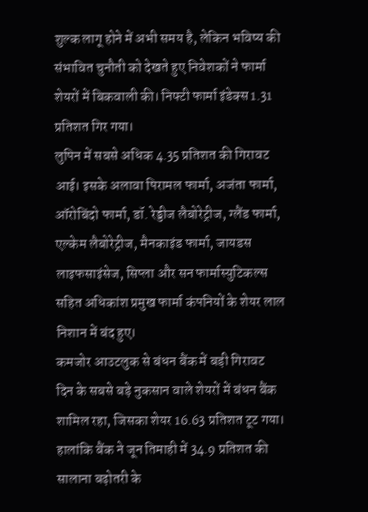शुल्क लागू होने में अभी समय है, लेकिन भविष्य की संभावित चुनौती को देखते हुए निवेशकों ने फार्मा शेयरों में बिकवाली की। निफ्टी फार्मा इंडेक्स 1.31 प्रतिशत गिर गया।
लुपिन में सबसे अधिक 4.35 प्रतिशत की गिरावट आई। इसके अलावा पिरामल फार्मा, अजंता फार्मा, ऑरोबिंदो फार्मा, डॉ. रेड्डीज लैबोरेट्रीज, ग्लैंड फार्मा, एल्केम लैबोरेट्रीज, मैनकाइंड फार्मा, जायडस लाइफसाइंसेज, सिप्ला और सन फार्मास्युटिकल्स सहित अधिकांश प्रमुख फार्मा कंपनियों के शेयर लाल निशान में बंद हुए।
कमजोर आउटलुक से बंधन बैंक में बड़ी गिरावट
दिन के सबसे बड़े नुकसान वाले शेयरों में बंधन बैंक शामिल रहा, जिसका शेयर 16.63 प्रतिशत टूट गया।
हालांकि बैंक ने जून तिमाही में 34.9 प्रतिशत की सालाना बढ़ोतरी के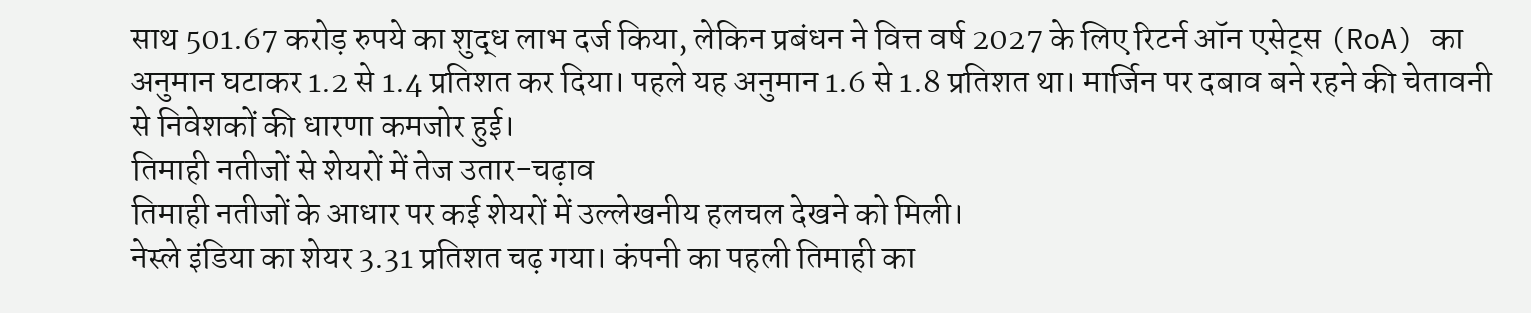साथ 501.67 करोड़ रुपये का शुद्ध लाभ दर्ज किया, लेकिन प्रबंधन ने वित्त वर्ष 2027 के लिए रिटर्न ऑन एसेट्स (RoA) का अनुमान घटाकर 1.2 से 1.4 प्रतिशत कर दिया। पहले यह अनुमान 1.6 से 1.8 प्रतिशत था। मार्जिन पर दबाव बने रहने की चेतावनी से निवेशकों की धारणा कमजोर हुई।
तिमाही नतीजों से शेयरों में तेज उतार-चढ़ाव
तिमाही नतीजों के आधार पर कई शेयरों में उल्लेखनीय हलचल देखने को मिली।
नेस्ले इंडिया का शेयर 3.31 प्रतिशत चढ़ गया। कंपनी का पहली तिमाही का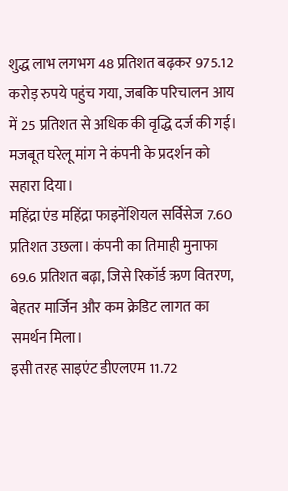शुद्ध लाभ लगभग 48 प्रतिशत बढ़कर 975.12 करोड़ रुपये पहुंच गया, जबकि परिचालन आय में 25 प्रतिशत से अधिक की वृद्धि दर्ज की गई। मजबूत घरेलू मांग ने कंपनी के प्रदर्शन को सहारा दिया।
महिंद्रा एंड महिंद्रा फाइनेंशियल सर्विसेज 7.60 प्रतिशत उछला। कंपनी का तिमाही मुनाफा 69.6 प्रतिशत बढ़ा, जिसे रिकॉर्ड ऋण वितरण, बेहतर मार्जिन और कम क्रेडिट लागत का समर्थन मिला।
इसी तरह साइएंट डीएलएम 11.72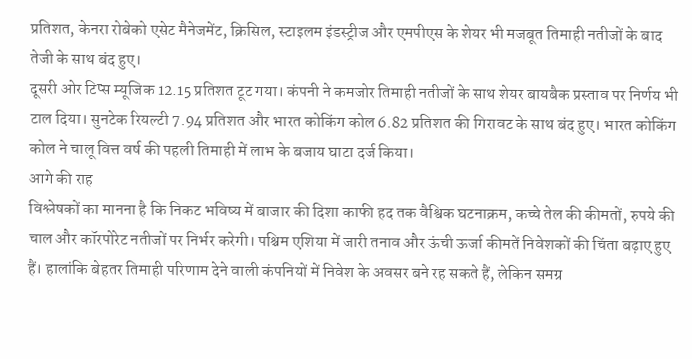प्रतिशत, केनरा रोबेको एसेट मैनेजमेंट, क्रिसिल, स्टाइलम इंडस्ट्रीज और एमपीएस के शेयर भी मजबूत तिमाही नतीजों के बाद तेजी के साथ बंद हुए।
दूसरी ओर टिप्स म्यूजिक 12.15 प्रतिशत टूट गया। कंपनी ने कमजोर तिमाही नतीजों के साथ शेयर बायबैक प्रस्ताव पर निर्णय भी टाल दिया। सुनटेक रियल्टी 7.94 प्रतिशत और भारत कोकिंग कोल 6.82 प्रतिशत की गिरावट के साथ बंद हुए। भारत कोकिंग कोल ने चालू वित्त वर्ष की पहली तिमाही में लाभ के बजाय घाटा दर्ज किया।
आगे की राह
विश्लेषकों का मानना है कि निकट भविष्य में बाजार की दिशा काफी हद तक वैश्विक घटनाक्रम, कच्चे तेल की कीमतों, रुपये की चाल और कॉरपोरेट नतीजों पर निर्भर करेगी। पश्चिम एशिया में जारी तनाव और ऊंची ऊर्जा कीमतें निवेशकों की चिंता बढ़ाए हुए हैं। हालांकि बेहतर तिमाही परिणाम देने वाली कंपनियों में निवेश के अवसर बने रह सकते हैं, लेकिन समग्र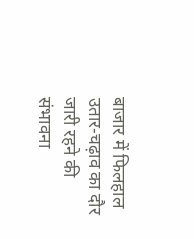बाजार में फिलहाल उतार-चढ़ाव का दौर जारी रहने की संभावना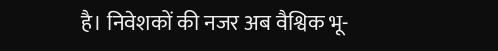है। निवेशकों की नजर अब वैश्विक भू-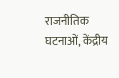राजनीतिक घटनाओं, केंद्रीय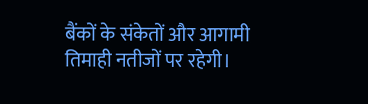बैंकों के संकेतों और आगामी तिमाही नतीजों पर रहेगी।